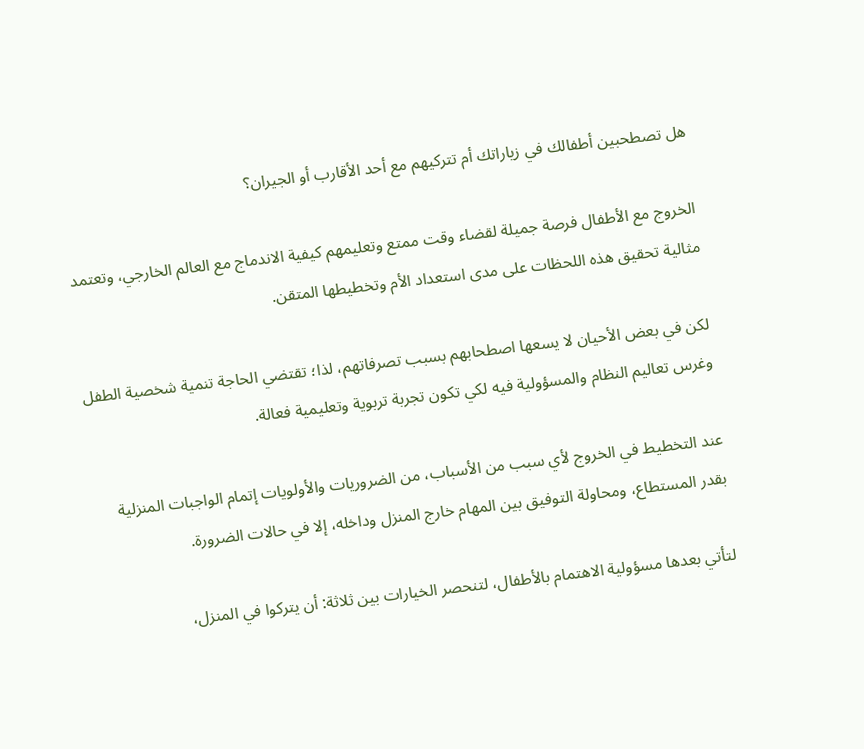هل تصطحبين أطفالك في زياراتك أم تتركيهم مع أحد الأقارب أو الجيران؟

الخروج مع الأطفال فرصة جميلة لقضاء وقت ممتع وتعليمهم كيفية الاندماج مع العالم الخارجي، وتعتمد مثالية تحقيق هذه اللحظات على مدى استعداد الأم وتخطيطها المتقن.

لكن في بعض الأحيان لا يسعها اصطحابهم بسبب تصرفاتهم، لذا؛ تقتضي الحاجة تنمية شخصية الطفل وغرس تعاليم النظام والمسؤولية فيه لكي تكون تجربة تربوية وتعليمية فعالة.

عند التخطيط في الخروج لأي سبب من الأسباب، من الضروريات والأولويات إتمام الواجبات المنزلية بقدر المستطاع، ومحاولة التوفيق بين المهام خارج المنزل وداخله، إلا في حالات الضرورة.

لتأتي بعدها مسؤولية الاهتمام بالأطفال، لتنحصر الخيارات بين ثلاثة: أن يتركوا في المنزل،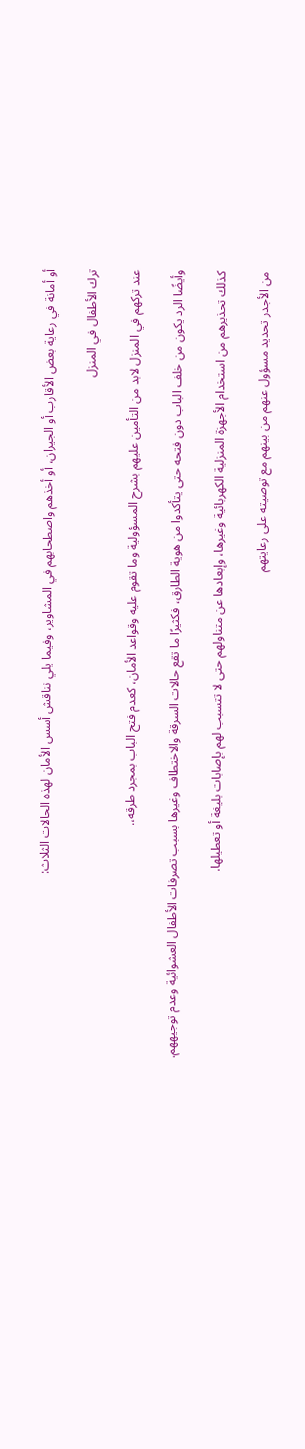أو أمانة في رعاية بعض الأقارب أو الجيران، أو أخذهم واصطحابهم في المشاوير، وفيما يلي نناقش أسس الأمان لهذه الحالات الثلاث:

ترك الأطفال في المنزل

عند تركهم في المنزل لابد من التأمين عليهم بشرح المسؤولية وما تقوم عليه وقواعد الأمان، كعدم فتح الباب بمجرد طرقه،.

وأيضًا الرد يكون من خلف الباب دون فتحه حتى يتأكدوا من هوية الطارق، فكثيرًا ما تقع حالات السرقة والاختطاف وغيرها بسبب تصرفات الأطفال العشوائية وعدم توجيههم.

كذلك تحذيرهم من استخدام الأجهزة المنزلية الكهربائية وغيرها، وإبعادها عن متناولهم حتى لا تتسبب لهم بإصابات بليغة أو تعطيلها.

من الأجدر تحديد مسؤول عنهم من بينهم مع توصيته على رعايتهم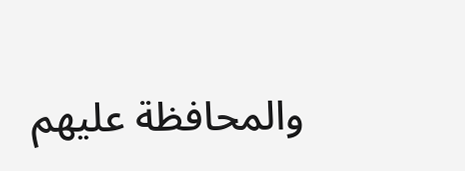والمحافظة عليهم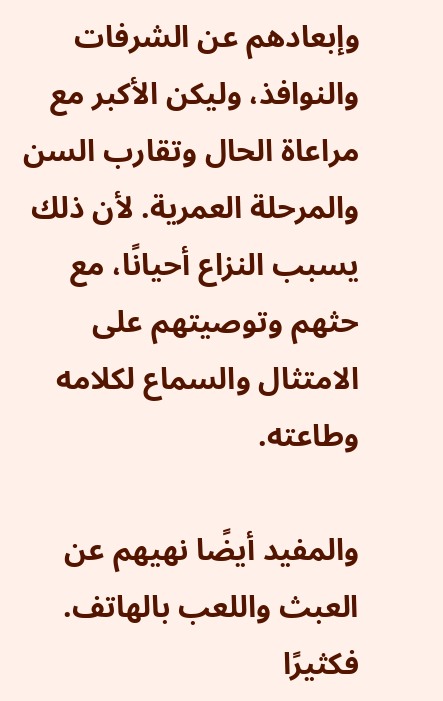وإبعادهم عن الشرفات والنوافذ، وليكن الأكبر مع مراعاة الحال وتقارب السن والمرحلة العمرية. لأن ذلك يسبب النزاع أحيانًا، مع حثهم وتوصيتهم على الامتثال والسماع لكلامه وطاعته.

والمفيد أيضًا نهيهم عن العبث واللعب بالهاتف. فكثيرًا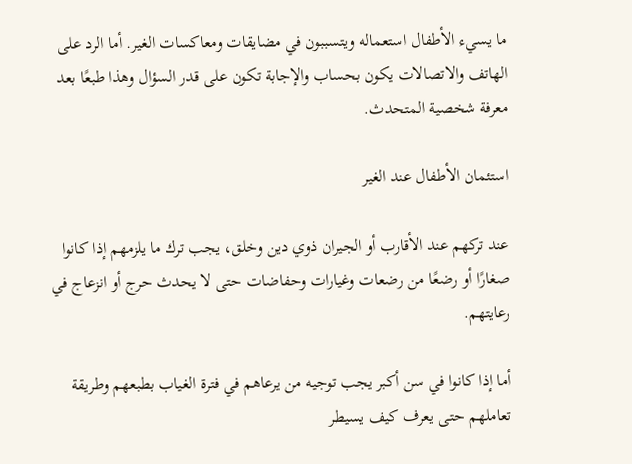ما يسيء الأطفال استعماله ويتسببون في مضايقات ومعاكسات الغير. أما الرد على الهاتف والاتصالات يكون بحساب والإجابة تكون على قدر السؤال وهذا طبعًا بعد معرفة شخصية المتحدث.

استئمان الأطفال عند الغير

عند تركهم عند الأقارب أو الجيران ذوي دين وخلق، يجب ترك ما يلزمهم إذا كانوا صغارًا أو رضعًا من رضعات وغيارات وحفاضات حتى لا يحدث حرج أو انزعاج في رعايتهم.

أما إذا كانوا في سن أكبر يجب توجيه من يرعاهم في فترة الغياب بطبعهم وطريقة تعاملهم حتى يعرف كيف يسيطر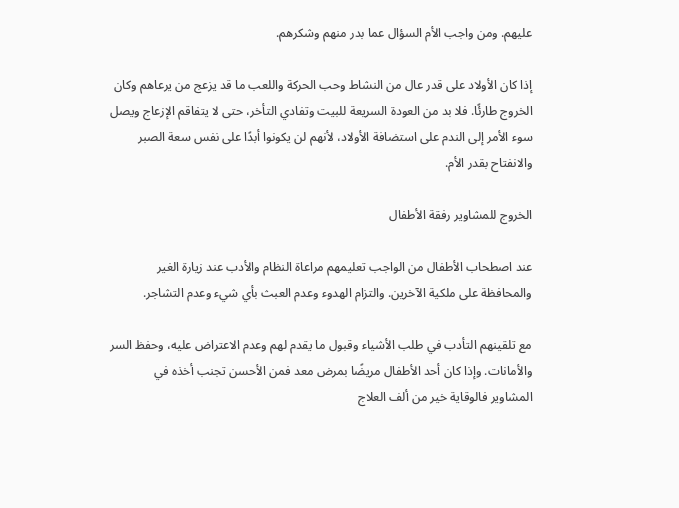عليهم. ومن واجب الأم السؤال عما بدر منهم وشكرهم.

إذا كان الأولاد على قدر عال من النشاط وحب الحركة واللعب ما قد يزعج من يرعاهم وكان الخروج طارئًا. فلا بد من العودة السريعة للبيت وتفادي التأخر، حتى لا يتفاقم الإزعاج ويصل سوء الأمر إلى الندم على استضافة الأولاد، لأنهم لن يكونوا أبدًا على نفس سعة الصبر والانفتاح بقدر الأم.

الخروج للمشاوير رفقة الأطفال

عند اصطحاب الأطفال من الواجب تعليمهم مراعاة النظام والأدب عند زيارة الغير والمحافظة على ملكية الآخرين. والتزام الهدوء وعدم العبث بأي شيء وعدم التشاجر.

مع تلقينهم التأدب في طلب الأشياء وقبول ما يقدم لهم وعدم الاعتراض عليه، وحفظ السر والأمانات. وإذا كان أحد الأطفال مريضًا بمرض معد فمن الأحسن تجنب أخذه في المشاوير فالوقاية خير من ألف العلاج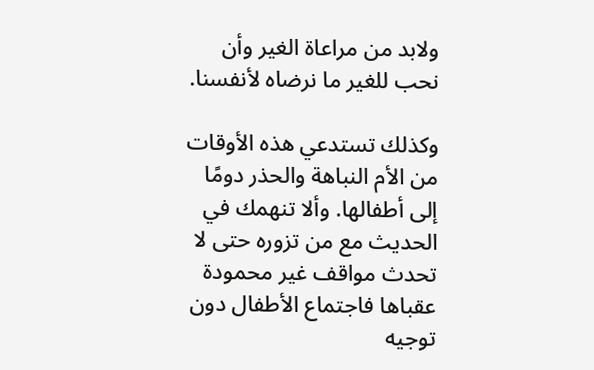ولابد من مراعاة الغير وأن نحب للغير ما نرضاه لأنفسنا.

وكذلك تستدعي هذه الأوقات من الأم النباهة والحذر دومًا إلى أطفالها. وألا تنهمك في الحديث مع من تزوره حتى لا تحدث مواقف غير محمودة عقباها فاجتماع الأطفال دون توجيه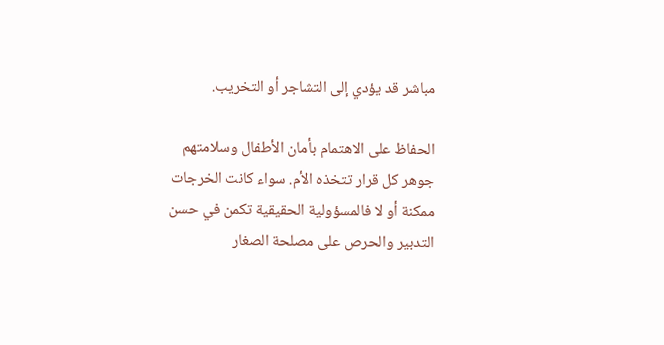مباشر قد يؤدي إلى التشاجر أو التخريب.

الحفاظ على الاهتمام بأمان الأطفال وسلامتهم جوهر كل قرار تتخذه الأم. سواء كانت الخرجات ممكنة أو لا فالمسؤولية الحقيقية تكمن في حسن التدبير والحرص على مصلحة الصغار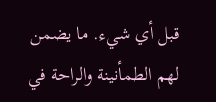قبل أي شيء. ما يضمن لهم الطمأنينة والراحة في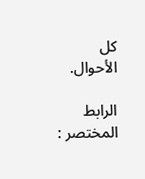كل الأحوال.

الرابط المختصر :